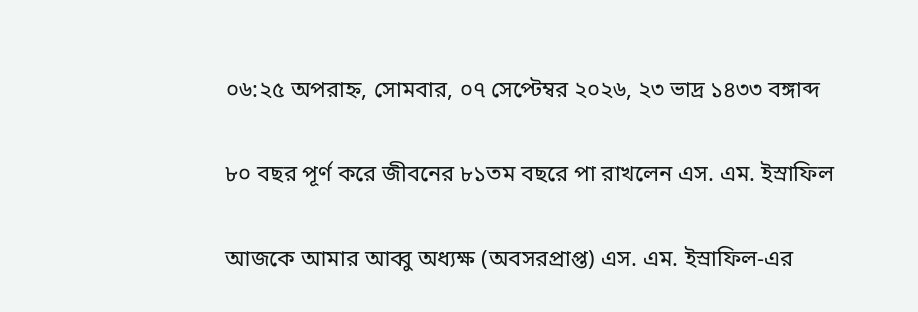০৬:২৫ অপরাহ্ন, সোমবার, ০৭ সেপ্টেম্বর ২০২৬, ২৩ ভাদ্র ১৪৩৩ বঙ্গাব্দ

৮০ বছর পূর্ণ করে জীবনের ৮১তম বছরে পা রাখলেন এস. এম. ইস্রাফিল

আজকে আমার আব্বু অধ্যক্ষ (অবসরপ্রাপ্ত) এস. এম. ইস্রাফিল-এর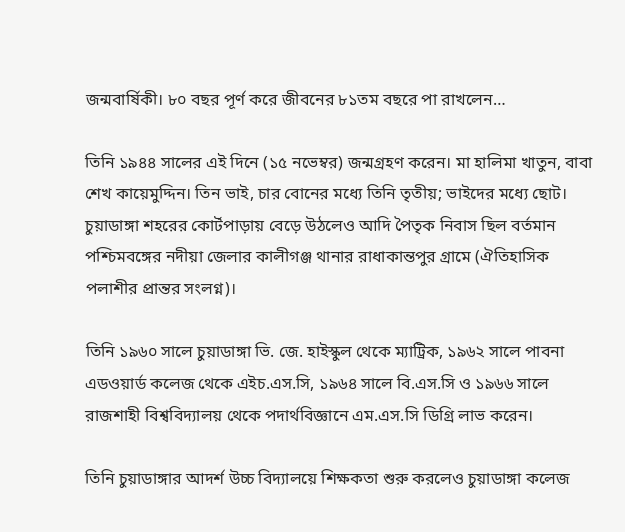জন্মবার্ষিকী। ৮০ বছর পূর্ণ করে জীবনের ৮১তম বছরে পা রাখলেন…

তিনি ১৯৪৪ সালের এই দিনে (১৫ নভেম্বর) জন্মগ্রহণ করেন। মা হালিমা খাতুন, বাবা শেখ কায়েমুদ্দিন। তিন ভাই, চার বোনের মধ্যে তিনি তৃতীয়; ভাইদের মধ্যে ছোট। চুয়াডাঙ্গা শহরের কোর্টপাড়ায় বেড়ে উঠলেও আদি পৈতৃক নিবাস ছিল বর্তমান পশ্চিমবঙ্গের নদীয়া জেলার কালীগঞ্জ থানার রাধাকান্তপুর গ্রামে (ঐতিহাসিক পলাশীর প্রান্তর সংলগ্ন)।

তিনি ১৯৬০ সালে চুয়াডাঙ্গা ভি. জে. হাইস্কুল থেকে ম্যাট্রিক, ১৯৬২ সালে পাবনা এডওয়ার্ড কলেজ থেকে এইচ.এস.সি, ১৯৬৪ সালে বি.এস.সি ও ১৯৬৬ সালে রাজশাহী বিশ্ববিদ্যালয় থেকে পদার্থবিজ্ঞানে এম.এস.সি ডিগ্রি লাভ করেন।

তিনি চুয়াডাঙ্গার আদর্শ উচ্চ বিদ্যালয়ে শিক্ষকতা শুরু করলেও চুয়াডাঙ্গা কলেজ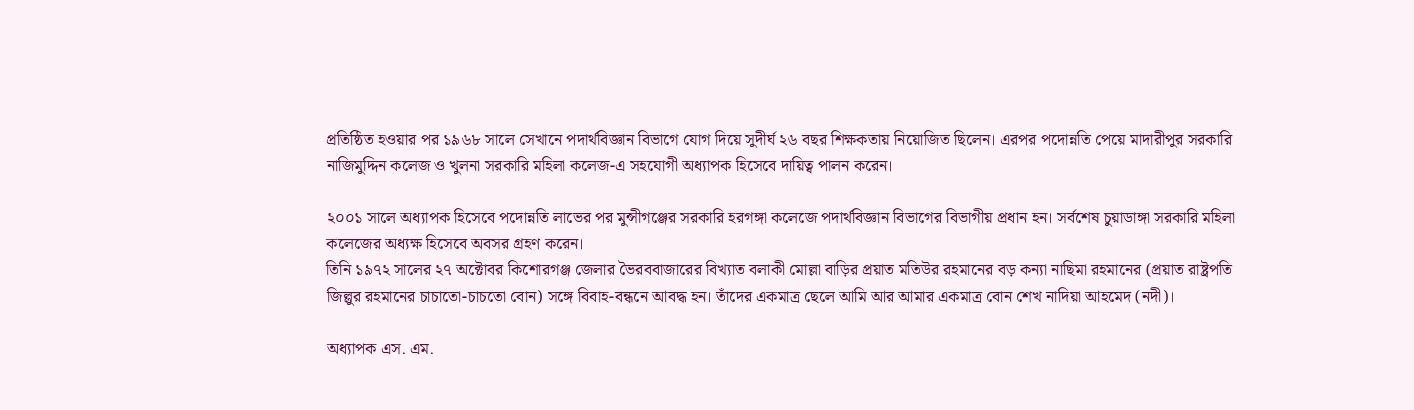প্রতিষ্ঠিত হওয়ার পর ১৯৬৮ সালে সেখানে পদার্থবিজ্ঞান বিভাগে যোগ দিয়ে সুদীর্ঘ ২৬ বছর শিক্ষকতায় নিয়োজিত ছিলেন। এরপর পদোন্নতি পেয়ে মাদারীপুর সরকারি নাজিমুদ্দিন কলেজ ও খুলনা সরকারি মহিলা কলেজ-এ সহযোগী অধ্যাপক হিসেবে দায়িত্ব পালন করেন।

২০০১ সালে অধ্যাপক হিসেবে পদোন্নতি লাভের পর মুন্সীগঞ্জের সরকারি হরগঙ্গা কলেজে পদার্থবিজ্ঞান বিভাগের বিভাগীয় প্রধান হন। সর্বশেষ চুয়াডাঙ্গা সরকারি মহিলা কলেজের অধ্যক্ষ হিসেবে অবসর গ্রহণ করেন।
তিনি ১৯৭২ সালের ২৭ অক্টোবর কিশোরগঞ্জ জেলার ভৈরববাজারের বিখ্যাত বলাকী মোল্লা বাড়ির প্রয়াত মতিউর রহমানের বড় কন্যা নাছিমা রহমানের (প্রয়াত রাষ্ট্রপতি জিল্লুর রহমানের চাচাতো-চাচতো বোন) সঙ্গে বিবাহ-বন্ধনে আবদ্ধ হন। তাঁদের একমাত্র ছেলে আমি আর আমার একমাত্র বোন শেখ নাদিয়া আহমেদ (নদী)।

অধ্যাপক এস. এম.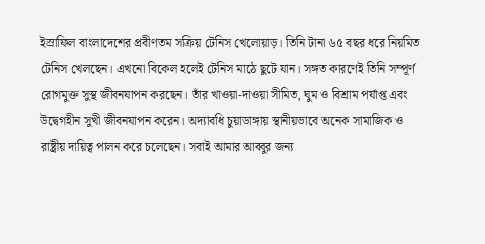ইস্রাফিল বাংলাদেশের প্রবীণতম সক্রিয় টেনিস খেলোয়াড়। তিনি টানা ৬৫ বছর ধরে নিয়মিত টেনিস খেলছেন। এখনো বিকেল হলেই টেনিস মাঠে ছুটে যান। সঙ্গত কারণেই তিনি সম্পূর্ণ রোগমুক্ত সুস্থ জীবনযাপন করছেন। তাঁর খাওয়া-দাওয়া সীমিত, ঘুম ও বিশ্রাম পর্যাপ্ত এবং উদ্বেগহীন সুখী জীবনযাপন করেন। অদ্যাবধি চুয়াডাঙ্গায় স্থানীয়ভাবে অনেক সামাজিক ও রাষ্ট্রীয় দায়িত্ব পালন করে চলেছেন। সবাই আমার আব্বুর জন্য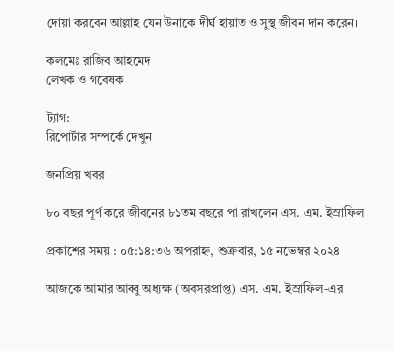দোয়া করবেন আল্লাহ যেন উনাকে দীর্ঘ হায়াত ও সুস্থ জীবন দান করেন।

কলমেঃ রাজিব আহমেদ
লেখক ও গবেষক

ট্যাগ:
রিপোর্টার সম্পর্কে দেখুন

জনপ্রিয় খবর

৮০ বছর পূর্ণ করে জীবনের ৮১তম বছরে পা রাখলেন এস. এম. ইস্রাফিল

প্রকাশের সময় : ০৫:১৪:৩৬ অপরাহ্ন, শুক্রবার, ১৫ নভেম্বর ২০২৪

আজকে আমার আব্বু অধ্যক্ষ (অবসরপ্রাপ্ত) এস. এম. ইস্রাফিল-এর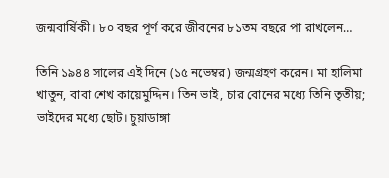জন্মবার্ষিকী। ৮০ বছর পূর্ণ করে জীবনের ৮১তম বছরে পা রাখলেন…

তিনি ১৯৪৪ সালের এই দিনে (১৫ নভেম্বর) জন্মগ্রহণ করেন। মা হালিমা খাতুন, বাবা শেখ কায়েমুদ্দিন। তিন ভাই, চার বোনের মধ্যে তিনি তৃতীয়; ভাইদের মধ্যে ছোট। চুয়াডাঙ্গা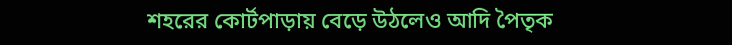শহরের কোর্টপাড়ায় বেড়ে উঠলেও আদি পৈতৃক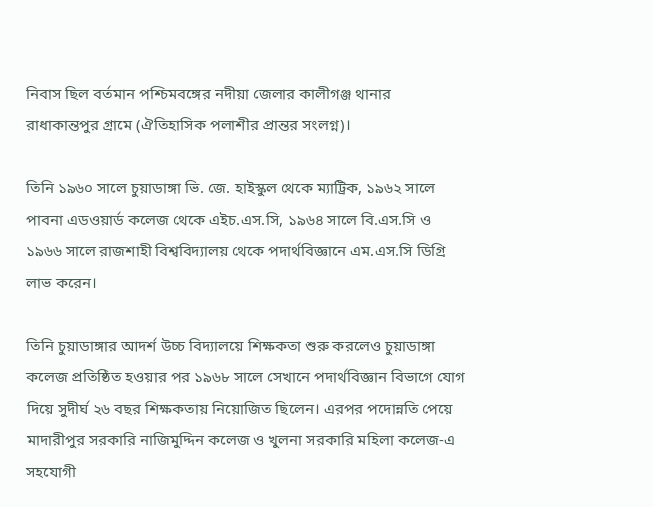নিবাস ছিল বর্তমান পশ্চিমবঙ্গের নদীয়া জেলার কালীগঞ্জ থানার রাধাকান্তপুর গ্রামে (ঐতিহাসিক পলাশীর প্রান্তর সংলগ্ন)।

তিনি ১৯৬০ সালে চুয়াডাঙ্গা ভি. জে. হাইস্কুল থেকে ম্যাট্রিক, ১৯৬২ সালে পাবনা এডওয়ার্ড কলেজ থেকে এইচ.এস.সি, ১৯৬৪ সালে বি.এস.সি ও ১৯৬৬ সালে রাজশাহী বিশ্ববিদ্যালয় থেকে পদার্থবিজ্ঞানে এম.এস.সি ডিগ্রি লাভ করেন।

তিনি চুয়াডাঙ্গার আদর্শ উচ্চ বিদ্যালয়ে শিক্ষকতা শুরু করলেও চুয়াডাঙ্গা কলেজ প্রতিষ্ঠিত হওয়ার পর ১৯৬৮ সালে সেখানে পদার্থবিজ্ঞান বিভাগে যোগ দিয়ে সুদীর্ঘ ২৬ বছর শিক্ষকতায় নিয়োজিত ছিলেন। এরপর পদোন্নতি পেয়ে মাদারীপুর সরকারি নাজিমুদ্দিন কলেজ ও খুলনা সরকারি মহিলা কলেজ-এ সহযোগী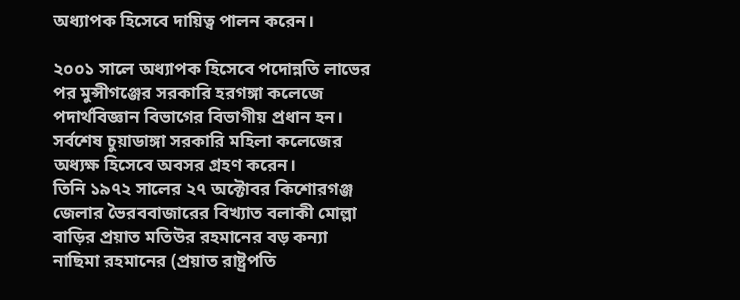অধ্যাপক হিসেবে দায়িত্ব পালন করেন।

২০০১ সালে অধ্যাপক হিসেবে পদোন্নতি লাভের পর মুন্সীগঞ্জের সরকারি হরগঙ্গা কলেজে পদার্থবিজ্ঞান বিভাগের বিভাগীয় প্রধান হন। সর্বশেষ চুয়াডাঙ্গা সরকারি মহিলা কলেজের অধ্যক্ষ হিসেবে অবসর গ্রহণ করেন।
তিনি ১৯৭২ সালের ২৭ অক্টোবর কিশোরগঞ্জ জেলার ভৈরববাজারের বিখ্যাত বলাকী মোল্লা বাড়ির প্রয়াত মতিউর রহমানের বড় কন্যা নাছিমা রহমানের (প্রয়াত রাষ্ট্রপতি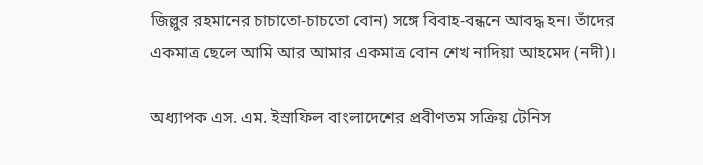জিল্লুর রহমানের চাচাতো-চাচতো বোন) সঙ্গে বিবাহ-বন্ধনে আবদ্ধ হন। তাঁদের একমাত্র ছেলে আমি আর আমার একমাত্র বোন শেখ নাদিয়া আহমেদ (নদী)।

অধ্যাপক এস. এম. ইস্রাফিল বাংলাদেশের প্রবীণতম সক্রিয় টেনিস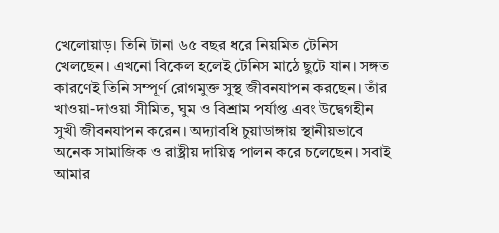খেলোয়াড়। তিনি টানা ৬৫ বছর ধরে নিয়মিত টেনিস খেলছেন। এখনো বিকেল হলেই টেনিস মাঠে ছুটে যান। সঙ্গত কারণেই তিনি সম্পূর্ণ রোগমুক্ত সুস্থ জীবনযাপন করছেন। তাঁর খাওয়া-দাওয়া সীমিত, ঘুম ও বিশ্রাম পর্যাপ্ত এবং উদ্বেগহীন সুখী জীবনযাপন করেন। অদ্যাবধি চুয়াডাঙ্গায় স্থানীয়ভাবে অনেক সামাজিক ও রাষ্ট্রীয় দায়িত্ব পালন করে চলেছেন। সবাই আমার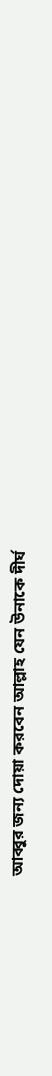আব্বুর জন্য দোয়া করবেন আল্লাহ যেন উনাকে দীর্ঘ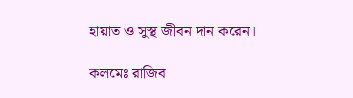হায়াত ও সুস্থ জীবন দান করেন।

কলমেঃ রাজিব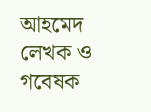আহমেদ
লেখক ও গবেষক